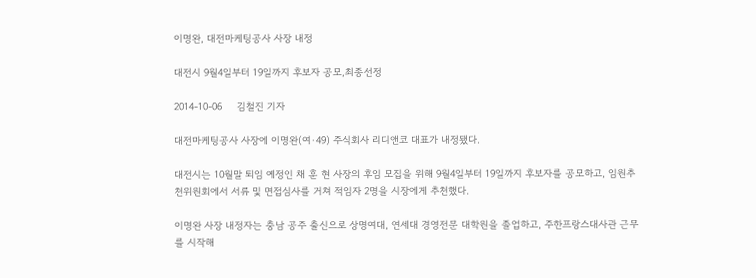이명완, 대전마케팅공사 사장 내정

대전시 9월4일부터 19일까지 후보자 공모,최종선정

2014-10-06     김철진 기자

대전마케팅공사 사장에 이명완(여·49) 주식회사 리디앤코 대표가 내정됐다.

대전시는 10월말 퇴임 예정인 채 훈 현 사장의 후임 모집을 위해 9월4일부터 19일까지 후보자를 공모하고, 임원추천위원회에서 서류 및 면접심사를 거쳐 적임자 2명을 시장에게 추천했다.

이명완 사장 내정자는 충남 공주 출신으로 상명여대, 연세대 경영전문 대학원을 졸업하고, 주한프랑스대사관 근무를 시작해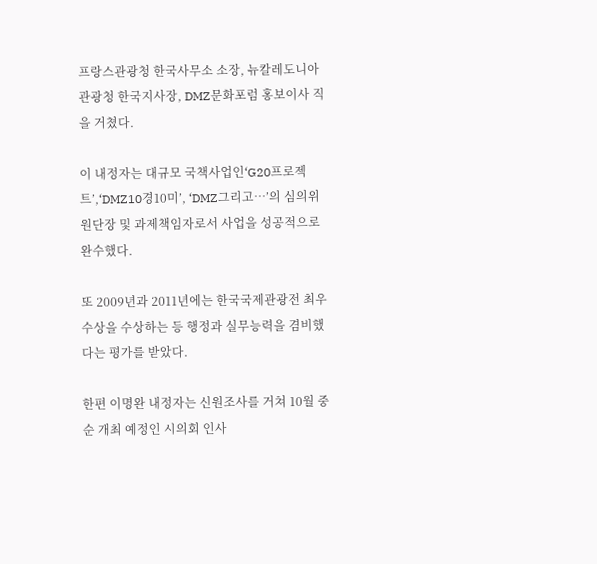프랑스관광청 한국사무소 소장, 뉴칼레도니아 관광청 한국지사장, DMZ문화포럼 홍보이사 직을 거쳤다.

이 내정자는 대규모 국책사업인‘G20프로젝트’,‘DMZ10경10미’, ‘DMZ그리고…’의 심의위원단장 및 과제책임자로서 사업을 성공적으로 완수했다.

또 2009년과 2011년에는 한국국제관광전 최우수상을 수상하는 등 행정과 실무능력을 겸비했다는 평가를 받았다.

한편 이명완 내정자는 신원조사를 거쳐 10월 중순 개최 예정인 시의회 인사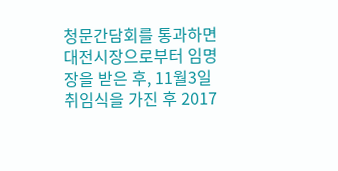청문간담회를 통과하면 대전시장으로부터 임명장을 받은 후, 11월3일 취임식을 가진 후 2017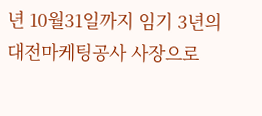년 10월31일까지 임기 3년의 대전마케팅공사 사장으로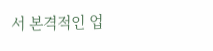서 본격적인 업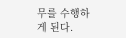무를 수행하게 된다.